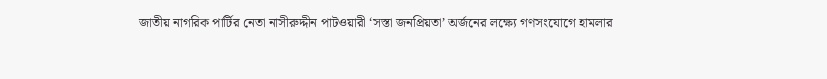জাতীয় নাগরিক পার্টির নেতা নাসীরুদ্দীন পাটওয়ারী ‘সস্তা জনপ্রিয়তা’ অর্জনের লক্ষ্যে গণসংযোগে হামলার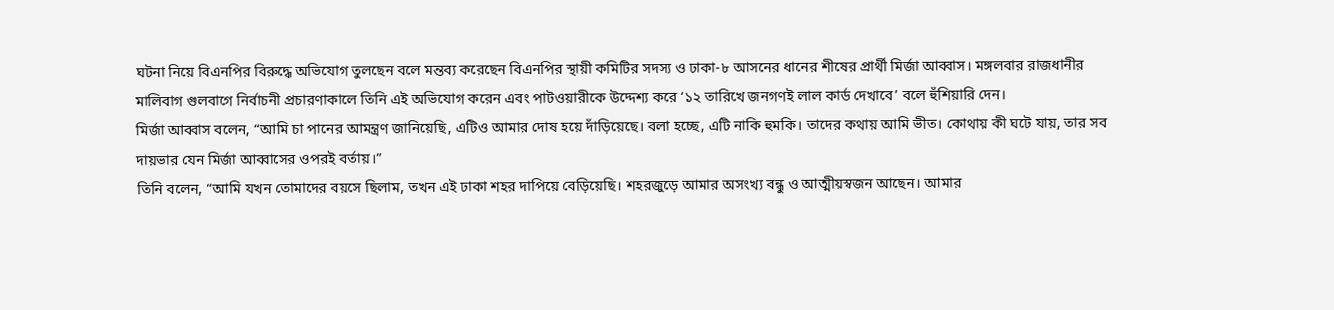ঘটনা নিয়ে বিএনপির বিরুদ্ধে অভিযোগ তুলছেন বলে মন্তব্য করেছেন বিএনপির স্থায়ী কমিটির সদস্য ও ঢাকা-৮ আসনের ধানের শীষের প্রার্থী মির্জা আব্বাস। মঙ্গলবার রাজধানীর মালিবাগ গুলবাগে নির্বাচনী প্রচারণাকালে তিনি এই অভিযোগ করেন এবং পাটওয়ারীকে উদ্দেশ্য করে ‘১২ তারিখে জনগণই লাল কার্ড দেখাবে’ বলে হুঁশিয়ারি দেন।
মির্জা আব্বাস বলেন, “আমি চা পানের আমন্ত্রণ জানিয়েছি, এটিও আমার দোষ হয়ে দাঁড়িয়েছে। বলা হচ্ছে, এটি নাকি হুমকি। তাদের কথায় আমি ভীত। কোথায় কী ঘটে যায়, তার সব দায়ভার যেন মির্জা আব্বাসের ওপরই বর্তায়।”
তিনি বলেন, “আমি যখন তোমাদের বয়সে ছিলাম, তখন এই ঢাকা শহর দাপিয়ে বেড়িয়েছি। শহরজুড়ে আমার অসংখ্য বন্ধু ও আত্মীয়স্বজন আছেন। আমার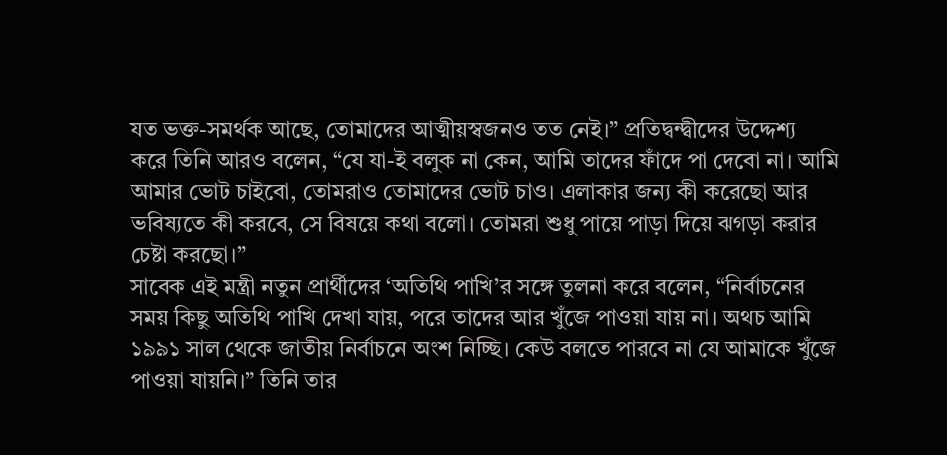যত ভক্ত-সমর্থক আছে, তোমাদের আত্মীয়স্বজনও তত নেই।” প্রতিদ্বন্দ্বীদের উদ্দেশ্য করে তিনি আরও বলেন, “যে যা-ই বলুক না কেন, আমি তাদের ফাঁদে পা দেবো না। আমি আমার ভোট চাইবো, তোমরাও তোমাদের ভোট চাও। এলাকার জন্য কী করেছো আর ভবিষ্যতে কী করবে, সে বিষয়ে কথা বলো। তোমরা শুধু পায়ে পাড়া দিয়ে ঝগড়া করার চেষ্টা করছো।”
সাবেক এই মন্ত্রী নতুন প্রার্থীদের ‘অতিথি পাখি’র সঙ্গে তুলনা করে বলেন, “নির্বাচনের সময় কিছু অতিথি পাখি দেখা যায়, পরে তাদের আর খুঁজে পাওয়া যায় না। অথচ আমি ১৯৯১ সাল থেকে জাতীয় নির্বাচনে অংশ নিচ্ছি। কেউ বলতে পারবে না যে আমাকে খুঁজে পাওয়া যায়নি।” তিনি তার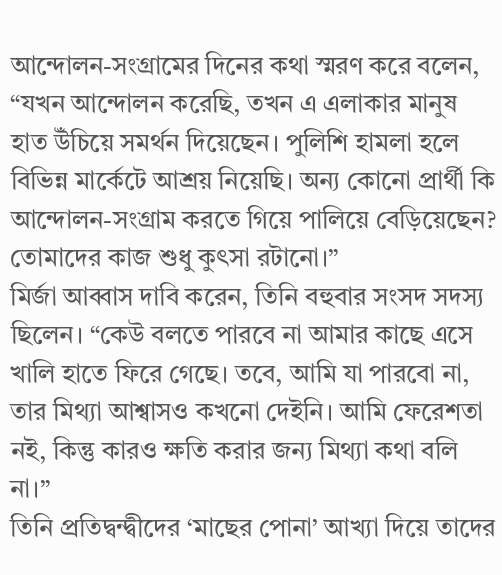আন্দোলন-সংগ্রামের দিনের কথা স্মরণ করে বলেন, “যখন আন্দোলন করেছি, তখন এ এলাকার মানুষ হাত উঁচিয়ে সমর্থন দিয়েছেন। পুলিশি হামলা হলে বিভিন্ন মার্কেটে আশ্রয় নিয়েছি। অন্য কোনো প্রার্থী কি আন্দোলন-সংগ্রাম করতে গিয়ে পালিয়ে বেড়িয়েছেন? তোমাদের কাজ শুধু কুৎসা রটানো।”
মির্জা আব্বাস দাবি করেন, তিনি বহুবার সংসদ সদস্য ছিলেন। “কেউ বলতে পারবে না আমার কাছে এসে খালি হাতে ফিরে গেছে। তবে, আমি যা পারবো না, তার মিথ্যা আশ্বাসও কখনো দেইনি। আমি ফেরেশতা নই, কিন্তু কারও ক্ষতি করার জন্য মিথ্যা কথা বলি না।”
তিনি প্রতিদ্বন্দ্বীদের ‘মাছের পোনা’ আখ্যা দিয়ে তাদের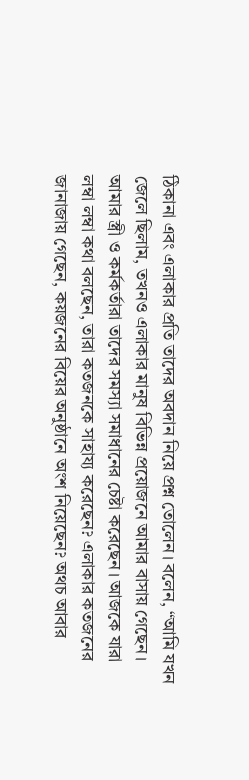ঠিকানা এবং এলাকার প্রতি তাদের অবদান নিয়ে প্রশ্ন তোলেন। বলেন, “আমি যখন জেলে ছিলাম, তখনও এলাকার মানুষ বিভিন্ন প্রয়োজনে আমার বাসায় গেছেন। আমার স্ত্রী ও কর্মকর্তারা তাদের সমস্যা সমাধানের চেষ্টা করেছেন। আজকে যারা লম্বা লম্বা কথা বলছেন, তারা কতজনকে সাহায্য করেছেন? এলাকার কতজনের জানাজায় গেছেন, কয়জনের বিয়ের অনুষ্ঠানে অংশ নিয়েছেন? অথচ আবার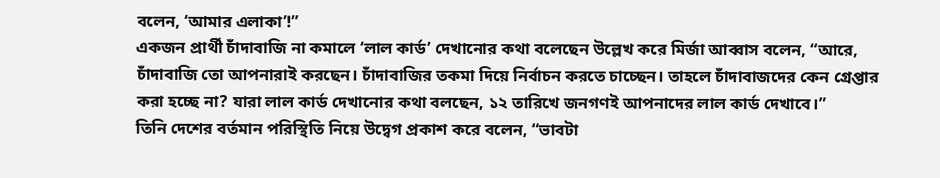বলেন, ‘আমার এলাকা’!”
একজন প্রার্থী চাঁদাবাজি না কমালে ‘লাল কার্ড’ দেখানোর কথা বলেছেন উল্লেখ করে মির্জা আব্বাস বলেন, “আরে, চাঁদাবাজি তো আপনারাই করছেন। চাঁদাবাজির তকমা দিয়ে নির্বাচন করতে চাচ্ছেন। তাহলে চাঁদাবাজদের কেন গ্রেপ্তার করা হচ্ছে না? যারা লাল কার্ড দেখানোর কথা বলছেন, ১২ তারিখে জনগণই আপনাদের লাল কার্ড দেখাবে।”
তিনি দেশের বর্তমান পরিস্থিতি নিয়ে উদ্বেগ প্রকাশ করে বলেন, “ভাবটা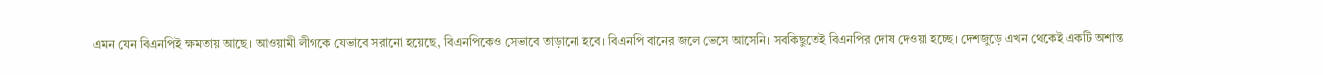এমন যেন বিএনপিই ক্ষমতায় আছে। আওয়ামী লীগকে যেভাবে সরানো হয়েছে, বিএনপিকেও সেভাবে তাড়ানো হবে। বিএনপি বানের জলে ভেসে আসেনি। সবকিছুতেই বিএনপির দোষ দেওয়া হচ্ছে। দেশজুড়ে এখন থেকেই একটি অশান্ত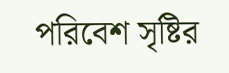পরিবেশ সৃষ্টির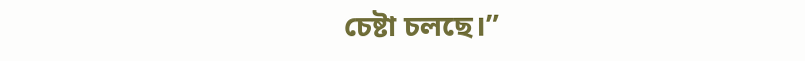চেষ্টা চলছে।”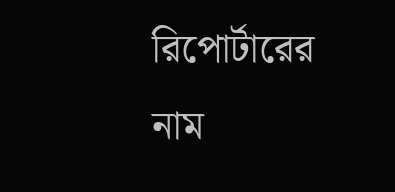রিপোর্টারের নাম